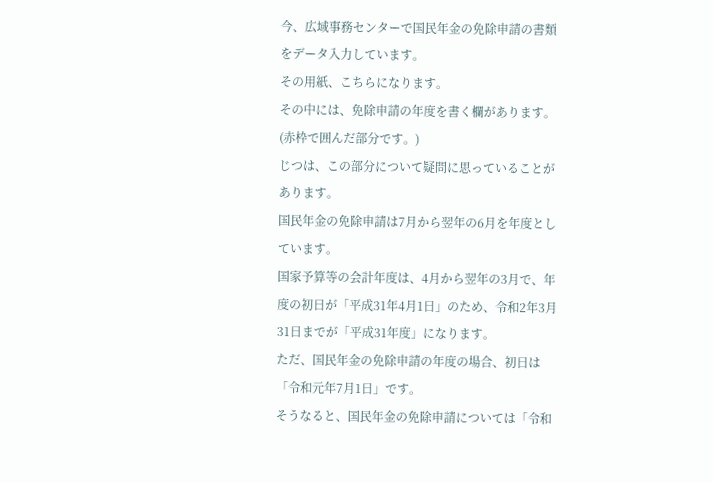今、広域事務センターで国民年金の免除申請の書類をデータ入力しています。
その用紙、こちらになります。
その中には、免除申請の年度を書く欄があります。
(赤枠で囲んだ部分です。)
じつは、この部分について疑問に思っていることがあります。
国民年金の免除申請は7月から翌年の6月を年度としています。
国家予算等の会計年度は、4月から翌年の3月で、年度の初日が「平成31年4月1日」のため、令和2年3月31日までが「平成31年度」になります。
ただ、国民年金の免除申請の年度の場合、初日は「令和元年7月1日」です。
そうなると、国民年金の免除申請については「令和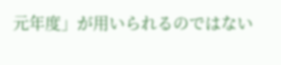元年度」が用いられるのではない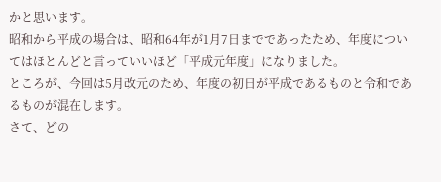かと思います。
昭和から平成の場合は、昭和64年が1月7日までであったため、年度についてはほとんどと言っていいほど「平成元年度」になりました。
ところが、今回は5月改元のため、年度の初日が平成であるものと令和であるものが混在します。
さて、どの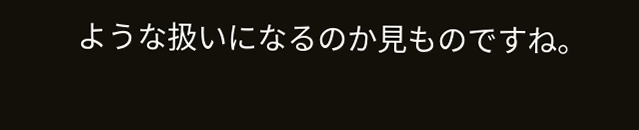ような扱いになるのか見ものですね。